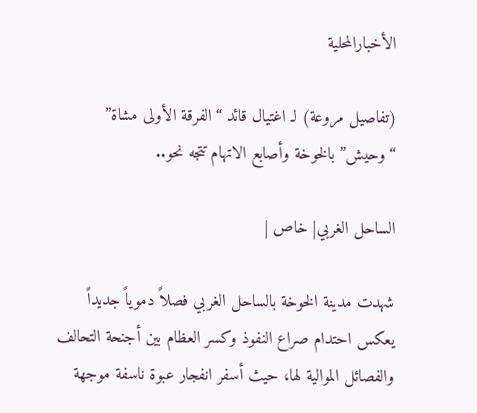الأخبارالمحلية

(تفاصيل مروعة) لـ اغتيال قائد “الفرقة الأولى مشاة” “وحيش” بالخوخة وأصابع الاتهام تتجه نحو..

الساحل الغربي| خاص |

شهدت مدينة الخوخة بالساحل الغربي فصلاً دموياً جديداً يعكس احتدام صراع النفوذ وكسر العظام بين أجنحة التحالف والفصائل الموالية لها، حيث أسفر انفجار عبوة ناسفة موجهة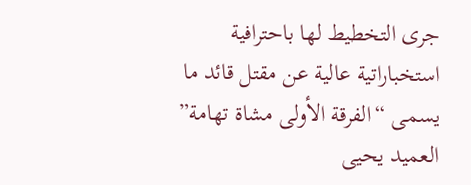جرى التخطيط لها باحترافية استخباراتية عالية عن مقتل قائد ما يسمى “الفرقة الأولى مشاة تهامة” العميد يحيى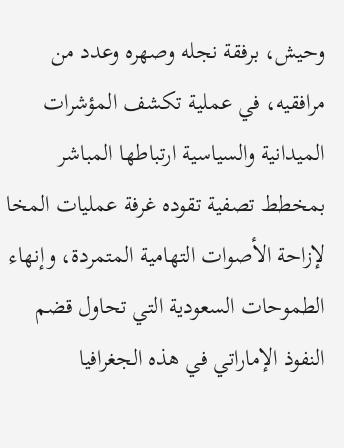وحيش، برفقة نجله وصهره وعدد من مرافقيه، في عملية تكشف المؤشرات الميدانية والسياسية ارتباطها المباشر بمخطط تصفية تقوده غرفة عمليات المخا لإزاحة الأصوات التهامية المتمردة، وإنهاء الطموحات السعودية التي تحاول قضم النفوذ الإماراتي في هذه الجغرافيا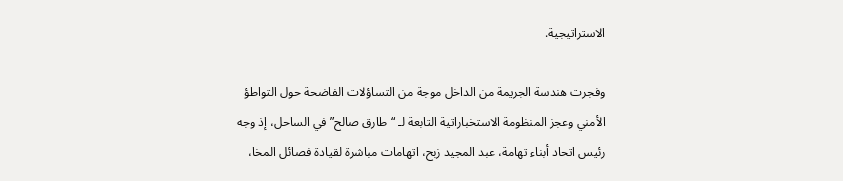الاستراتيجية.

وفجرت هندسة الجريمة من الداخل موجة من التساؤلات الفاضحة حول التواطؤ الأمني وعجز المنظومة الاستخباراتية التابعة لـ “طارق صالح” في الساحل، إذ وجه رئيس اتحاد أبناء تهامة، عبد المجيد زبح، اتهامات مباشرة لقيادة فصائل المخا،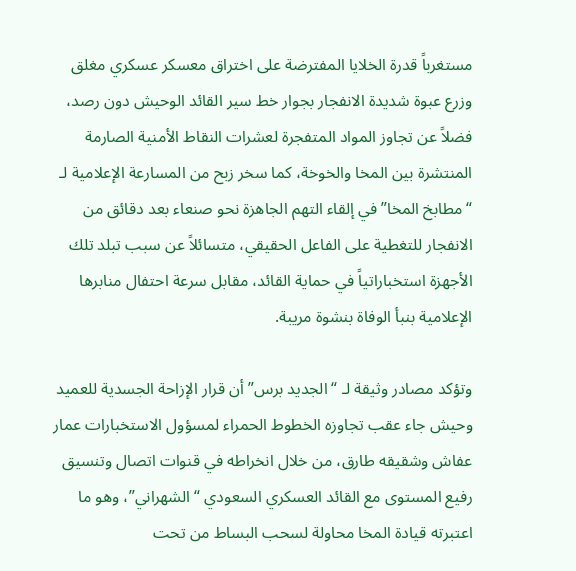مستغرباً قدرة الخلايا المفترضة على اختراق معسكر عسكري مغلق وزرع عبوة شديدة الانفجار بجوار خط سير القائد الوحيش دون رصد، فضلاً عن تجاوز المواد المتفجرة لعشرات النقاط الأمنية الصارمة المنتشرة بين المخا والخوخة، كما سخر زبح من المسارعة الإعلامية لـ “مطابخ المخا” في إلقاء التهم الجاهزة نحو صنعاء بعد دقائق من الانفجار للتغطية على الفاعل الحقيقي، متسائلاً عن سبب تبلد تلك الأجهزة استخباراتياً في حماية القائد، مقابل سرعة احتفال منابرها الإعلامية بنبأ الوفاة بنشوة مريبة.

وتؤكد مصادر وثيقة لـ “الجديد برس” أن قرار الإزاحة الجسدية للعميد وحيش جاء عقب تجاوزه الخطوط الحمراء لمسؤول الاستخبارات عمار عفاش وشقيقه طارق، من خلال انخراطه في قنوات اتصال وتنسيق رفيع المستوى مع القائد العسكري السعودي “الشهراني”، وهو ما اعتبرته قيادة المخا محاولة لسحب البساط من تحت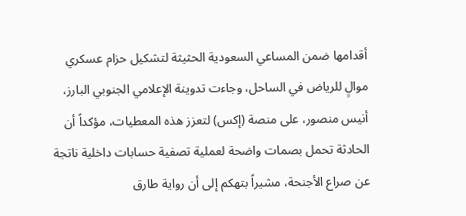أقدامها ضمن المساعي السعودية الحثيثة لتشكيل حزام عسكري موالٍ للرياض في الساحل، وجاءت تدوينة الإعلامي الجنوبي البارز، أنيس منصور، على منصة (إكس) لتعزز هذه المعطيات، مؤكداً أن الحادثة تحمل بصمات واضحة لعملية تصفية حسابات داخلية ناتجة عن صراع الأجنحة، مشيراً بتهكم إلى أن رواية طارق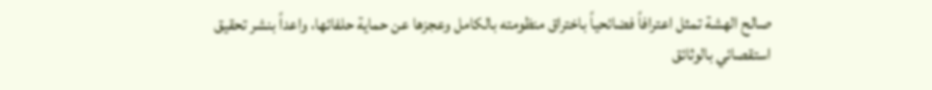صالح الهشة تمثل اعترافاً فضائحياً باختراق منظومته بالكامل وعجزها عن حماية حلفائها، واعداً بنشر تحقيق استقصائي بالوثائق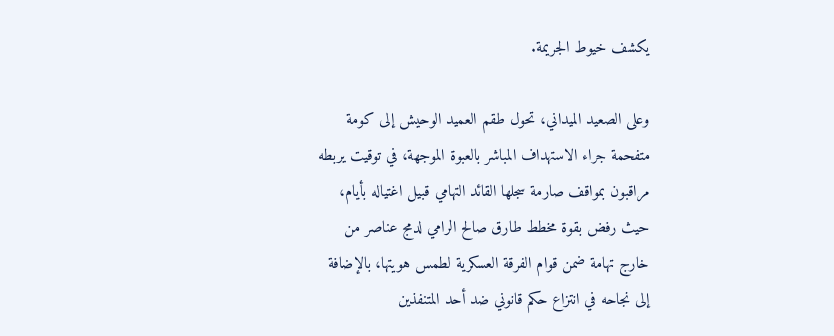يكشف خيوط الجريمة.

وعلى الصعيد الميداني، تحول طقم العميد الوحيش إلى كومة متفحمة جراء الاستهداف المباشر بالعبوة الموجهة، في توقيت يربطه مراقبون بمواقف صارمة سجلها القائد التهامي قبيل اغتياله بأيام، حيث رفض بقوة مخطط طارق صالح الرامي لدمج عناصر من خارج تهامة ضمن قوام الفرقة العسكرية لطمس هويتها، بالإضافة إلى نجاحه في انتزاع حكم قانوني ضد أحد المتنفذين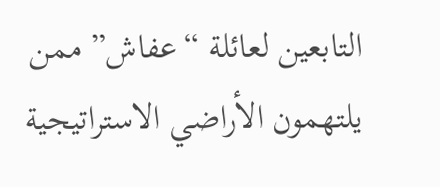التابعين لعائلة “عفاش” ممن يلتهمون الأراضي الاستراتيجية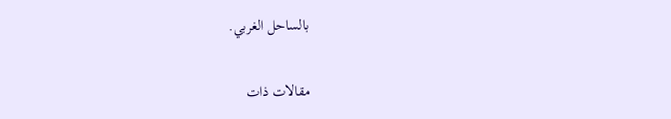بالساحل الغربي.

مقالات ذات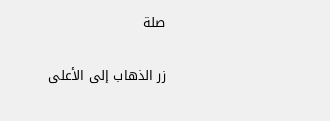صلة

زر الذهاب إلى الأعلى